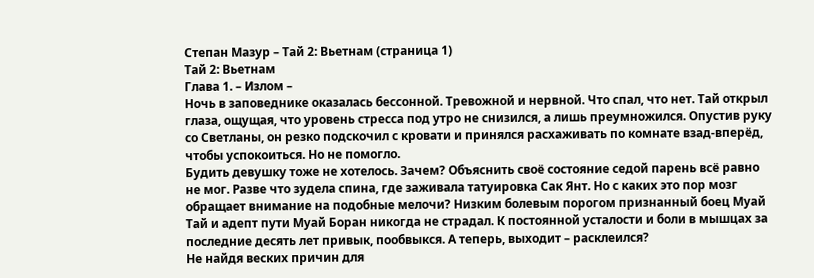Степан Мазур – Тай 2: Вьетнам (страница 1)
Тай 2: Вьетнам
Глава 1. – Излом –
Ночь в заповеднике оказалась бессонной. Тревожной и нервной. Что спал, что нет. Тай открыл глаза, ощущая, что уровень стресса под утро не снизился, а лишь преумножился. Опустив руку со Светланы, он резко подскочил с кровати и принялся расхаживать по комнате взад-вперёд, чтобы успокоиться. Но не помогло.
Будить девушку тоже не хотелось. Зачем? Объяснить своё состояние седой парень всё равно не мог. Разве что зудела спина, где заживала татуировка Сак Янт. Но с каких это пор мозг обращает внимание на подобные мелочи? Низким болевым порогом признанный боец Муай Тай и адепт пути Муай Боран никогда не страдал. К постоянной усталости и боли в мышцах за последние десять лет привык, пообвыкся. А теперь, выходит – расклеился?
Не найдя веских причин для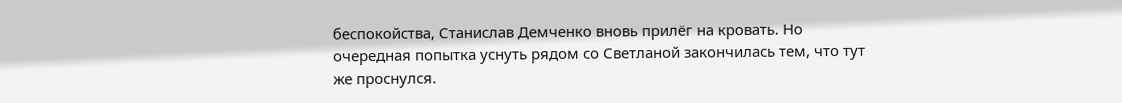беспокойства, Станислав Демченко вновь прилёг на кровать. Но очередная попытка уснуть рядом со Светланой закончилась тем, что тут же проснулся.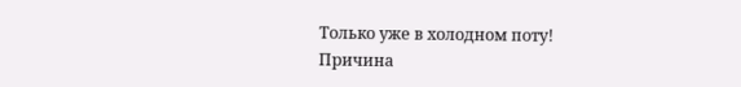Только уже в холодном поту!
Причина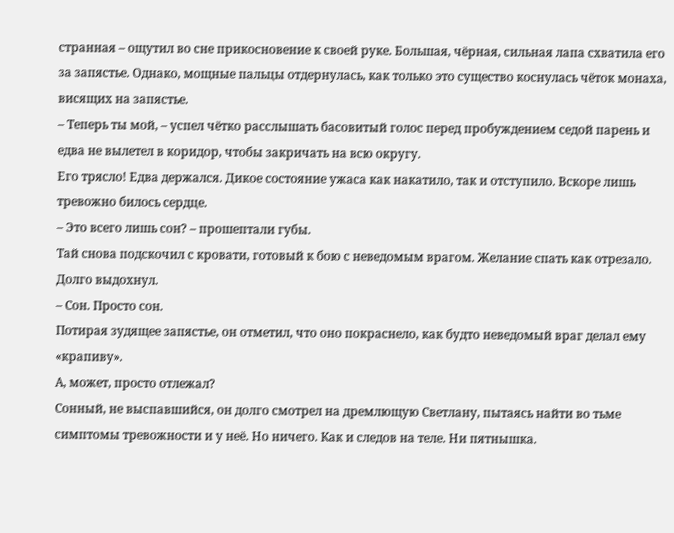странная – ощутил во сне прикосновение к своей руке. Большая, чёрная, сильная лапа схватила его за запястье. Однако, мощные пальцы отдернулась, как только это существо коснулась чёток монаха, висящих на запястье.
– Теперь ты мой, – успел чётко расслышать басовитый голос перед пробуждением седой парень и едва не вылетел в коридор, чтобы закричать на всю округу.
Его трясло! Едва держался. Дикое состояние ужаса как накатило, так и отступило. Вскоре лишь тревожно билось сердце.
– Это всего лишь сон? – прошептали губы.
Тай снова подскочил с кровати, готовый к бою с неведомым врагом. Желание спать как отрезало. Долго выдохнул.
– Сон. Просто сон.
Потирая зудящее запястье, он отметил, что оно покраснело, как будто неведомый враг делал ему «крапиву».
А, может, просто отлежал?
Сонный, не выспавшийся, он долго смотрел на дремлющую Светлану, пытаясь найти во тьме симптомы тревожности и у неё. Но ничего. Как и следов на теле. Ни пятнышка.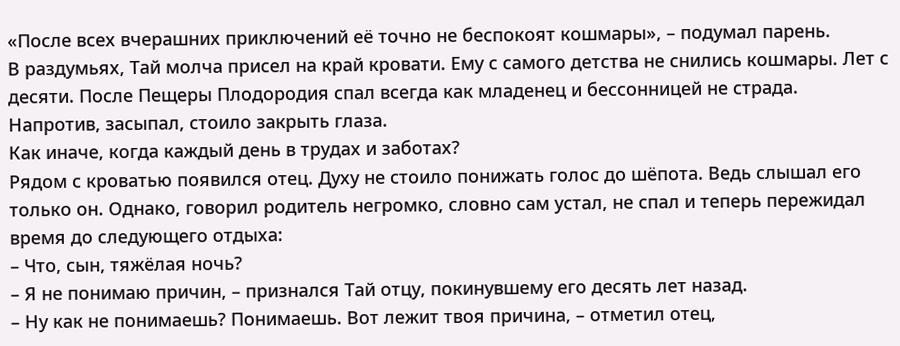«После всех вчерашних приключений её точно не беспокоят кошмары», – подумал парень.
В раздумьях, Тай молча присел на край кровати. Ему с самого детства не снились кошмары. Лет с десяти. После Пещеры Плодородия спал всегда как младенец и бессонницей не страда. Напротив, засыпал, стоило закрыть глаза.
Как иначе, когда каждый день в трудах и заботах?
Рядом с кроватью появился отец. Духу не стоило понижать голос до шёпота. Ведь слышал его только он. Однако, говорил родитель негромко, словно сам устал, не спал и теперь пережидал время до следующего отдыха:
– Что, сын, тяжёлая ночь?
– Я не понимаю причин, – признался Тай отцу, покинувшему его десять лет назад.
– Ну как не понимаешь? Понимаешь. Вот лежит твоя причина, – отметил отец,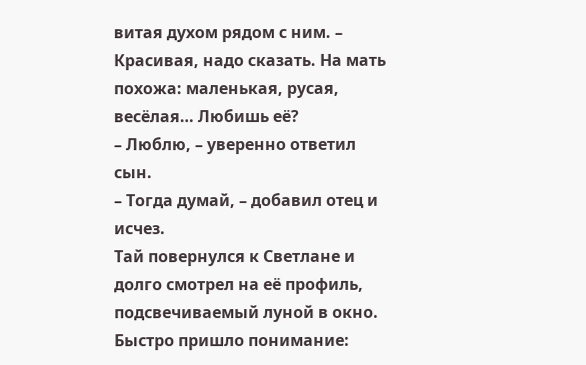витая духом рядом с ним. – Красивая, надо сказать. На мать похожа: маленькая, русая, весёлая… Любишь её?
– Люблю, – уверенно ответил сын.
– Тогда думай, – добавил отец и исчез.
Тай повернулся к Светлане и долго смотрел на её профиль, подсвечиваемый луной в окно. Быстро пришло понимание: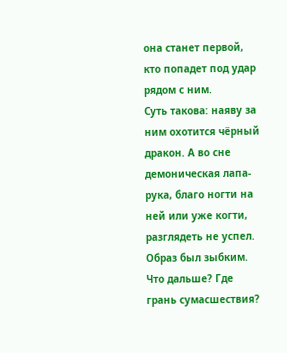она станет первой, кто попадет под удар рядом с ним.
Суть такова: наяву за ним охотится чёрный дракон. А во сне демоническая лапа-рука, благо ногти на ней или уже когти, разглядеть не успел. Образ был зыбким.
Что дальше? Где грань сумасшествия?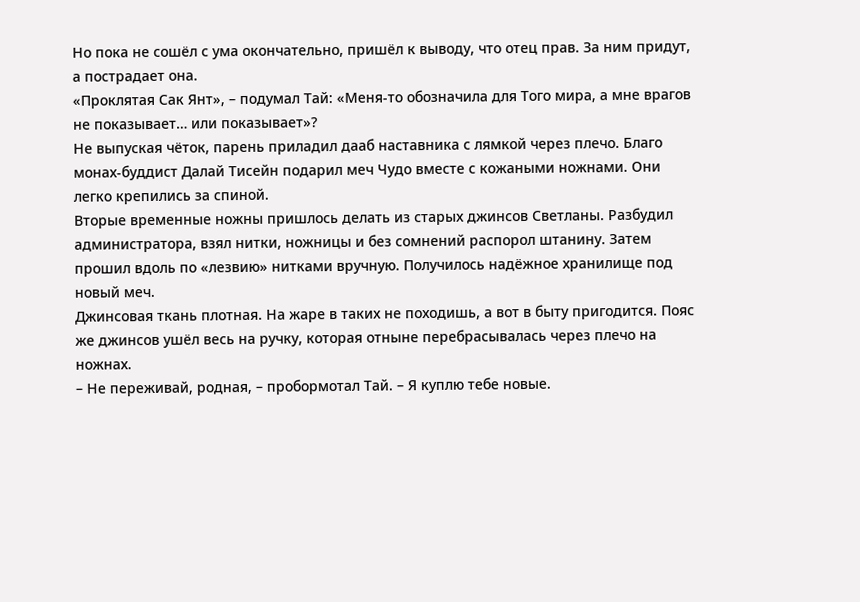Но пока не сошёл с ума окончательно, пришёл к выводу, что отец прав. За ним придут, а пострадает она.
«Проклятая Сак Янт», – подумал Тай: «Меня-то обозначила для Того мира, а мне врагов не показывает… или показывает»?
Не выпуская чёток, парень приладил дааб наставника с лямкой через плечо. Благо монах-буддист Далай Тисейн подарил меч Чудо вместе с кожаными ножнами. Они легко крепились за спиной.
Вторые временные ножны пришлось делать из старых джинсов Светланы. Разбудил администратора, взял нитки, ножницы и без сомнений распорол штанину. Затем прошил вдоль по «лезвию» нитками вручную. Получилось надёжное хранилище под новый меч.
Джинсовая ткань плотная. На жаре в таких не походишь, а вот в быту пригодится. Пояс же джинсов ушёл весь на ручку, которая отныне перебрасывалась через плечо на ножнах.
– Не переживай, родная, – пробормотал Тай. – Я куплю тебе новые.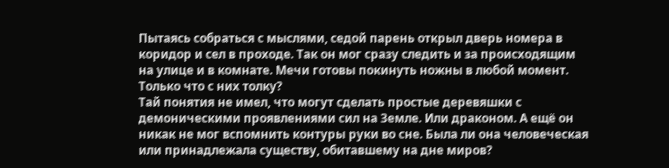Пытаясь собраться с мыслями, седой парень открыл дверь номера в коридор и сел в проходе. Так он мог сразу следить и за происходящим на улице и в комнате. Мечи готовы покинуть ножны в любой момент. Только что с них толку?
Тай понятия не имел, что могут сделать простые деревяшки с демоническими проявлениями сил на Земле. Или драконом. А ещё он никак не мог вспомнить контуры руки во сне. Была ли она человеческая или принадлежала существу, обитавшему на дне миров?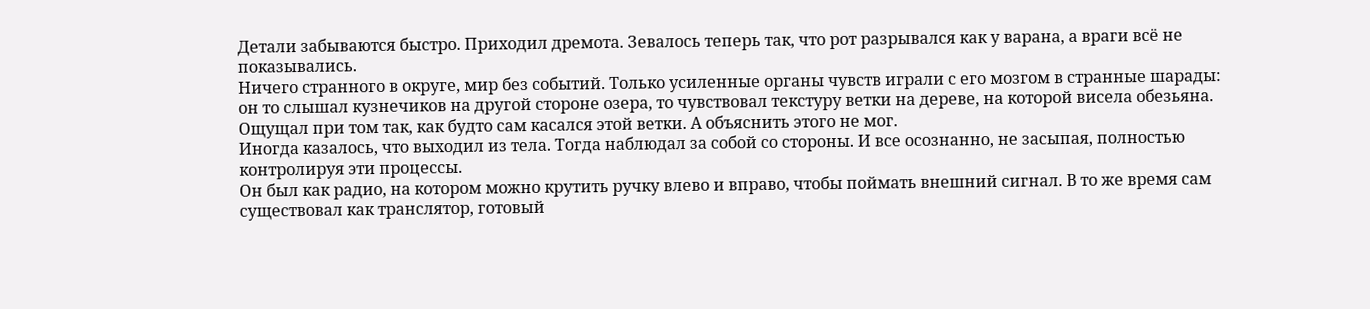Детали забываются быстро. Приходил дремота. Зевалось теперь так, что рот разрывался как у варана, а враги всё не показывались.
Ничего странного в округе, мир без событий. Только усиленные органы чувств играли с его мозгом в странные шарады: он то слышал кузнечиков на другой стороне озера, то чувствовал текстуру ветки на дереве, на которой висела обезьяна. Ощущал при том так, как будто сам касался этой ветки. А объяснить этого не мог.
Иногда казалось, что выходил из тела. Тогда наблюдал за собой со стороны. И все осознанно, не засыпая, полностью контролируя эти процессы.
Он был как радио, на котором можно крутить ручку влево и вправо, чтобы поймать внешний сигнал. В то же время сам существовал как транслятор, готовый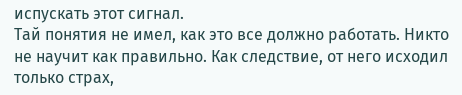испускать этот сигнал.
Тай понятия не имел, как это все должно работать. Никто не научит как правильно. Как следствие, от него исходил только страх,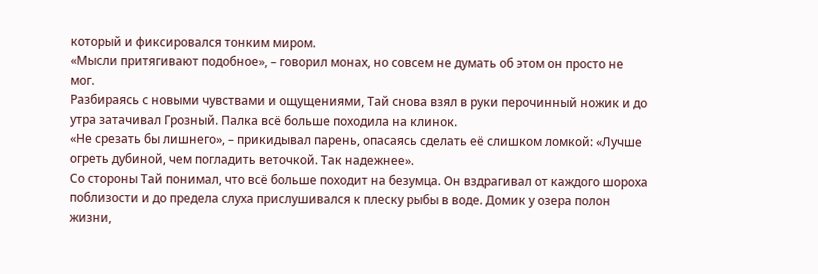который и фиксировался тонким миром.
«Мысли притягивают подобное», – говорил монах, но совсем не думать об этом он просто не мог.
Разбираясь с новыми чувствами и ощущениями, Тай снова взял в руки перочинный ножик и до утра затачивал Грозный. Палка всё больше походила на клинок.
«Не срезать бы лишнего», – прикидывал парень, опасаясь сделать её слишком ломкой: «Лучше огреть дубиной, чем погладить веточкой. Так надежнее».
Со стороны Тай понимал, что всё больше походит на безумца. Он вздрагивал от каждого шороха поблизости и до предела слуха прислушивался к плеску рыбы в воде. Домик у озера полон жизни,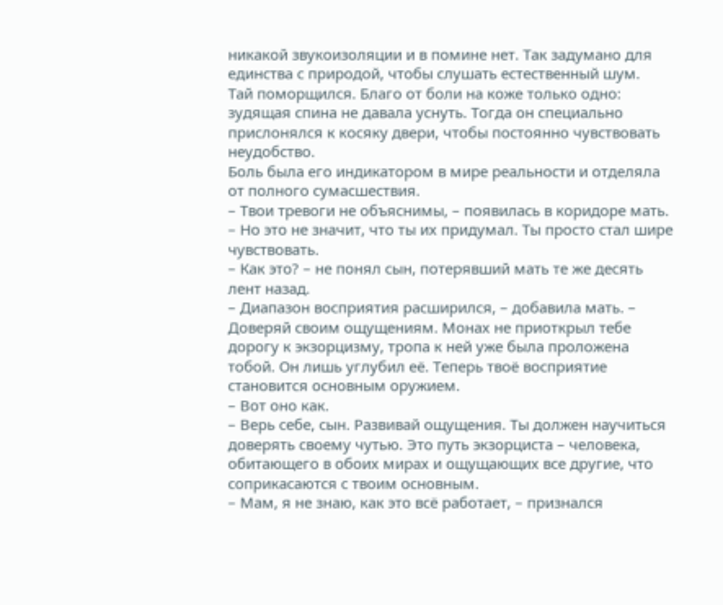никакой звукоизоляции и в помине нет. Так задумано для единства с природой, чтобы слушать естественный шум.
Тай поморщился. Благо от боли на коже только одно: зудящая спина не давала уснуть. Тогда он специально прислонялся к косяку двери, чтобы постоянно чувствовать неудобство.
Боль была его индикатором в мире реальности и отделяла от полного сумасшествия.
– Твои тревоги не объяснимы, – появилась в коридоре мать. – Но это не значит, что ты их придумал. Ты просто стал шире чувствовать.
– Как это? – не понял сын, потерявший мать те же десять лент назад.
– Диапазон восприятия расширился, – добавила мать. – Доверяй своим ощущениям. Монах не приоткрыл тебе дорогу к экзорцизму, тропа к ней уже была проложена тобой. Он лишь углубил её. Теперь твоё восприятие становится основным оружием.
– Вот оно как.
– Верь себе, сын. Развивай ощущения. Ты должен научиться доверять своему чутью. Это путь экзорциста – человека, обитающего в обоих мирах и ощущающих все другие, что соприкасаются с твоим основным.
– Мам, я не знаю, как это всё работает, – признался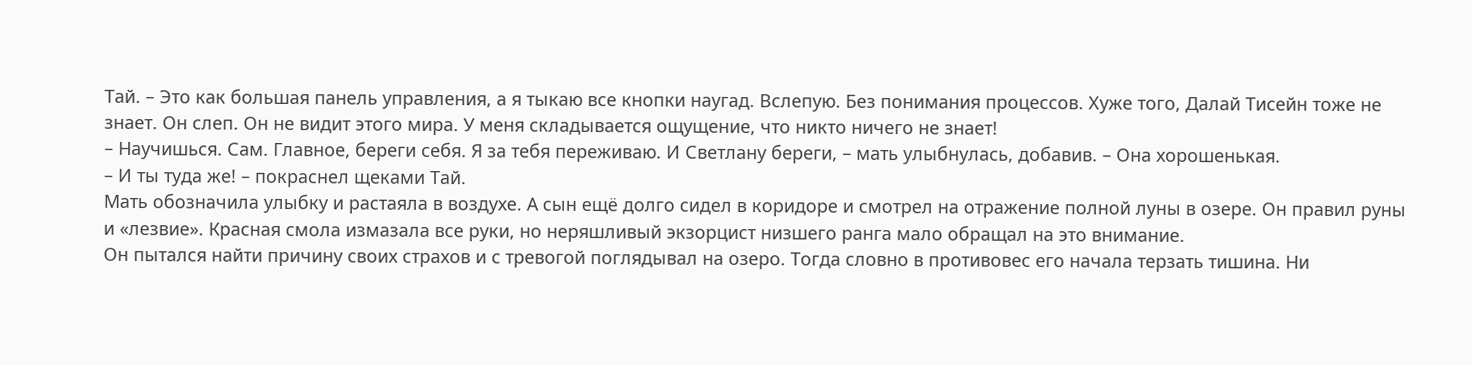Тай. – Это как большая панель управления, а я тыкаю все кнопки наугад. Вслепую. Без понимания процессов. Хуже того, Далай Тисейн тоже не знает. Он слеп. Он не видит этого мира. У меня складывается ощущение, что никто ничего не знает!
– Научишься. Сам. Главное, береги себя. Я за тебя переживаю. И Светлану береги, – мать улыбнулась, добавив. – Она хорошенькая.
– И ты туда же! – покраснел щеками Тай.
Мать обозначила улыбку и растаяла в воздухе. А сын ещё долго сидел в коридоре и смотрел на отражение полной луны в озере. Он правил руны и «лезвие». Красная смола измазала все руки, но неряшливый экзорцист низшего ранга мало обращал на это внимание.
Он пытался найти причину своих страхов и с тревогой поглядывал на озеро. Тогда словно в противовес его начала терзать тишина. Ни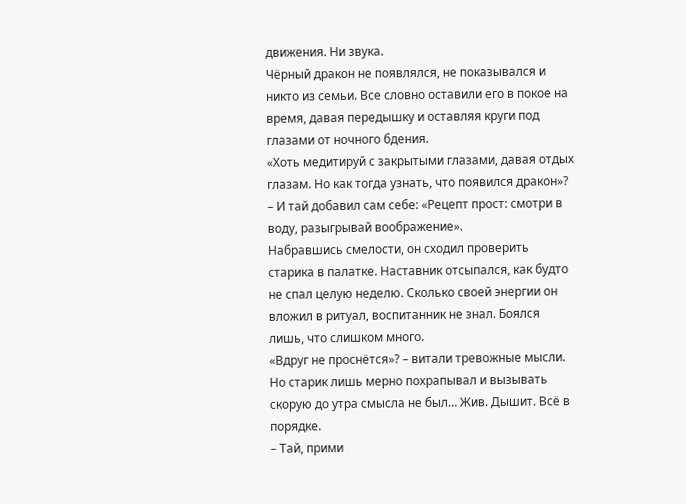движения. Ни звука.
Чёрный дракон не появлялся, не показывался и никто из семьи. Все словно оставили его в покое на время, давая передышку и оставляя круги под глазами от ночного бдения.
«Хоть медитируй с закрытыми глазами, давая отдых глазам. Но как тогда узнать, что появился дракон»? – И тай добавил сам себе: «Рецепт прост: смотри в воду, разыгрывай воображение».
Набравшись смелости, он сходил проверить старика в палатке. Наставник отсыпался, как будто не спал целую неделю. Сколько своей энергии он вложил в ритуал, воспитанник не знал. Боялся лишь, что слишком много.
«Вдруг не проснётся»? – витали тревожные мысли.
Но старик лишь мерно похрапывал и вызывать скорую до утра смысла не был… Жив. Дышит. Всё в порядке.
– Тай, прими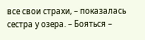все свои страхи, – показалась сестра у озера. – Бояться –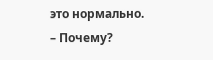это нормально.
– Почему?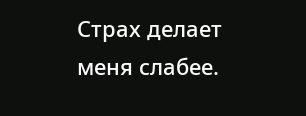Страх делает меня слабее.